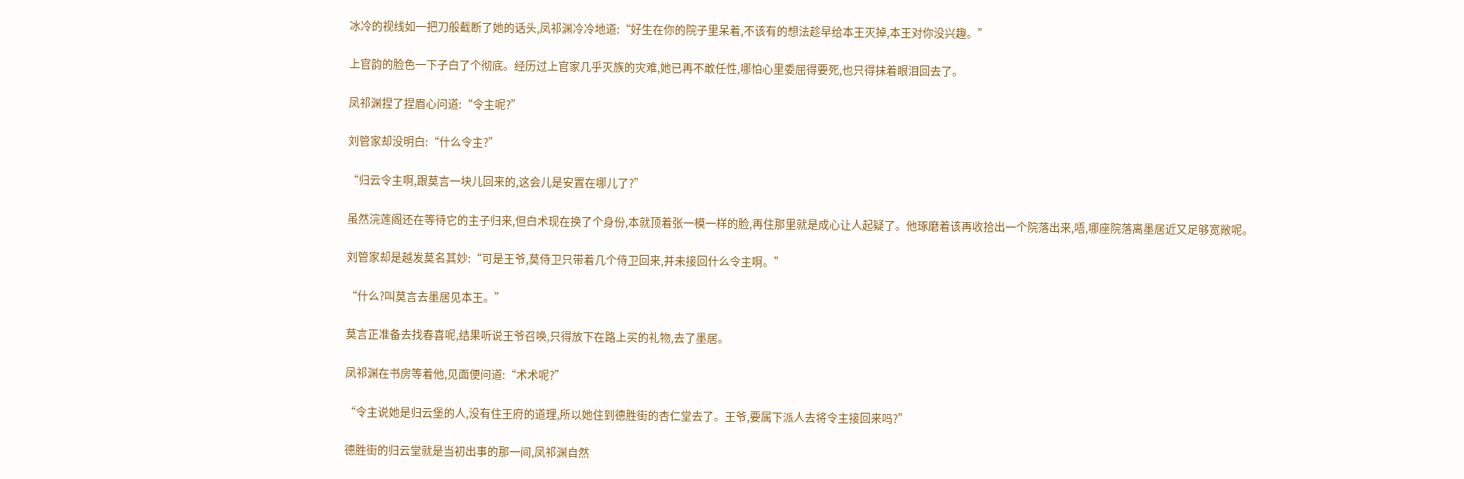冰冷的视线如一把刀般截断了她的话头,凤祁渊冷冷地道:“好生在你的院子里呆着,不该有的想法趁早给本王灭掉,本王对你没兴趣。”

上官韵的脸色一下子白了个彻底。经历过上官家几乎灭族的灾难,她已再不敢任性,哪怕心里委屈得要死,也只得抹着眼泪回去了。

凤祁渊捏了捏眉心问道:“令主呢?”

刘管家却没明白:“什么令主?”

“归云令主啊,跟莫言一块儿回来的,这会儿是安置在哪儿了?”

虽然浣莲阁还在等待它的主子归来,但白术现在换了个身份,本就顶着张一模一样的脸,再住那里就是成心让人起疑了。他琢磨着该再收拾出一个院落出来,唔,哪座院落离墨居近又足够宽敞呢。

刘管家却是越发莫名其妙:“可是王爷,莫侍卫只带着几个侍卫回来,并未接回什么令主啊。”

“什么?叫莫言去墨居见本王。”

莫言正准备去找春喜呢,结果听说王爷召唤,只得放下在路上买的礼物,去了墨居。

凤祁渊在书房等着他,见面便问道:“术术呢?”

“令主说她是归云堡的人,没有住王府的道理,所以她住到德胜街的杏仁堂去了。王爷,要属下派人去将令主接回来吗?”

德胜街的归云堂就是当初出事的那一间,凤祁渊自然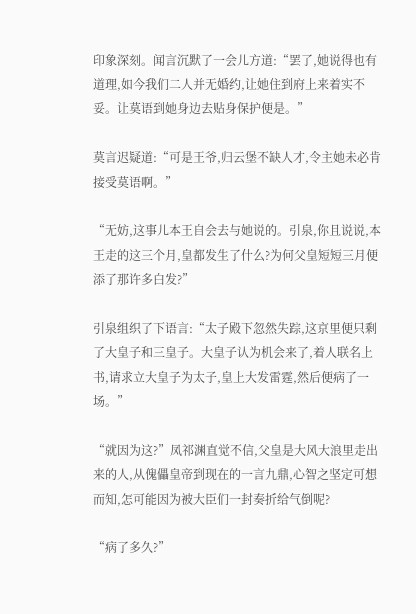印象深刻。闻言沉默了一会儿方道:“罢了,她说得也有道理,如今我们二人并无婚约,让她住到府上来着实不妥。让莫语到她身边去贴身保护便是。”

莫言迟疑道:“可是王爷,归云堡不缺人才,令主她未必肯接受莫语啊。”

“无妨,这事儿本王自会去与她说的。引泉,你且说说,本王走的这三个月,皇都发生了什么?为何父皇短短三月便添了那许多白发?”

引泉组织了下语言:“太子殿下忽然失踪,这京里便只剩了大皇子和三皇子。大皇子认为机会来了,着人联名上书,请求立大皇子为太子,皇上大发雷霆,然后便病了一场。”

“就因为这?”凤祁渊直觉不信,父皇是大风大浪里走出来的人,从傀儡皇帝到现在的一言九鼎,心智之坚定可想而知,怎可能因为被大臣们一封奏折给气倒呢?

“病了多久?”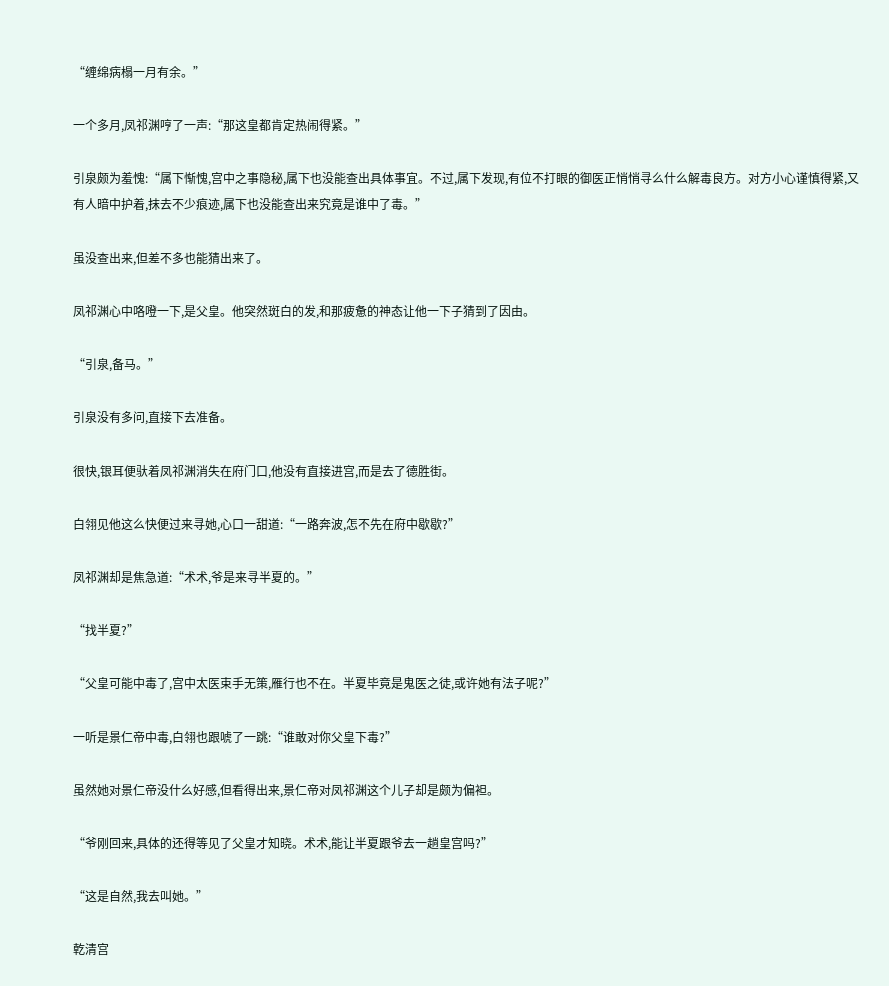“缠绵病榻一月有余。”

一个多月,凤祁渊哼了一声:“那这皇都肯定热闹得紧。”

引泉颇为羞愧:“属下惭愧,宫中之事隐秘,属下也没能查出具体事宜。不过,属下发现,有位不打眼的御医正悄悄寻么什么解毒良方。对方小心谨慎得紧,又有人暗中护着,抹去不少痕迹,属下也没能查出来究竟是谁中了毒。”

虽没查出来,但差不多也能猜出来了。

凤祁渊心中咯噔一下,是父皇。他突然斑白的发,和那疲惫的神态让他一下子猜到了因由。

“引泉,备马。”

引泉没有多问,直接下去准备。

很快,银耳便驮着凤祁渊消失在府门口,他没有直接进宫,而是去了德胜街。

白翎见他这么快便过来寻她,心口一甜道:“一路奔波,怎不先在府中歇歇?”

凤祁渊却是焦急道:“术术,爷是来寻半夏的。”

“找半夏?”

“父皇可能中毒了,宫中太医束手无策,雁行也不在。半夏毕竟是鬼医之徒,或许她有法子呢?”

一听是景仁帝中毒,白翎也跟唬了一跳:“谁敢对你父皇下毒?”

虽然她对景仁帝没什么好感,但看得出来,景仁帝对凤祁渊这个儿子却是颇为偏袒。

“爷刚回来,具体的还得等见了父皇才知晓。术术,能让半夏跟爷去一趟皇宫吗?”

“这是自然,我去叫她。”

亁清宫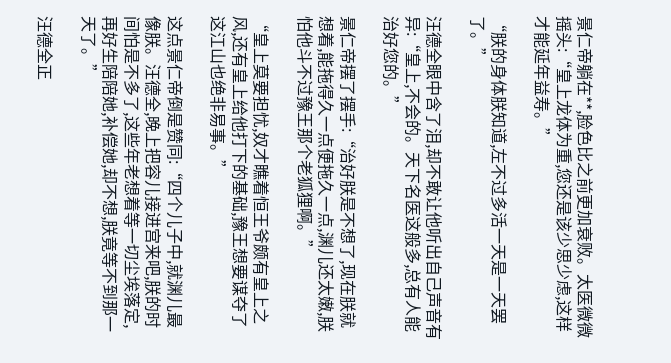景仁帝躺在**,脸色比之前更加衰败。太医微微摇头:“皇上龙体为重,您还是该少思少虑,这样才能延年益寿。”

“朕的身体朕知道,左不过多活一天是一天罢了。”

汪德全眼中含了泪,却不敢让他听出自己声音有异:“皇上,不会的。天下名医这般多,总有人能治好您的。”

景仁帝摆了摆手:“治好朕是不想了,现在朕就想着,能拖得久一点便拖久一点,渊儿还太嫩,朕怕他斗不过豫王那个老狐狸啊。”

“皇上莫要担忧,奴才瞧着恒王爷颇有皇上之风,还有皇上给他打下的基础,豫王想要谋夺了这江山也绝非易事。”

这点景仁帝倒是赞同:“四个儿子中,就渊儿最像朕。汪德全,晚上把容儿接进宫来吧,朕的时间怕是不多了,这些年老想着等一切尘埃落定,再好生陪陪她,补偿她,却不想,朕竟等不到那一天了。”

汪德全正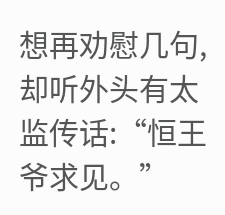想再劝慰几句,却听外头有太监传话:“恒王爷求见。”